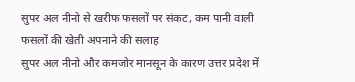सुपर अल नीनो से खरीफ फसलों पर संकट, कम पानी वाली फसलों की खेती अपनाने की सलाह
सुपर अल नीनो और कमजोर मानसून के कारण उत्तर प्रदेश में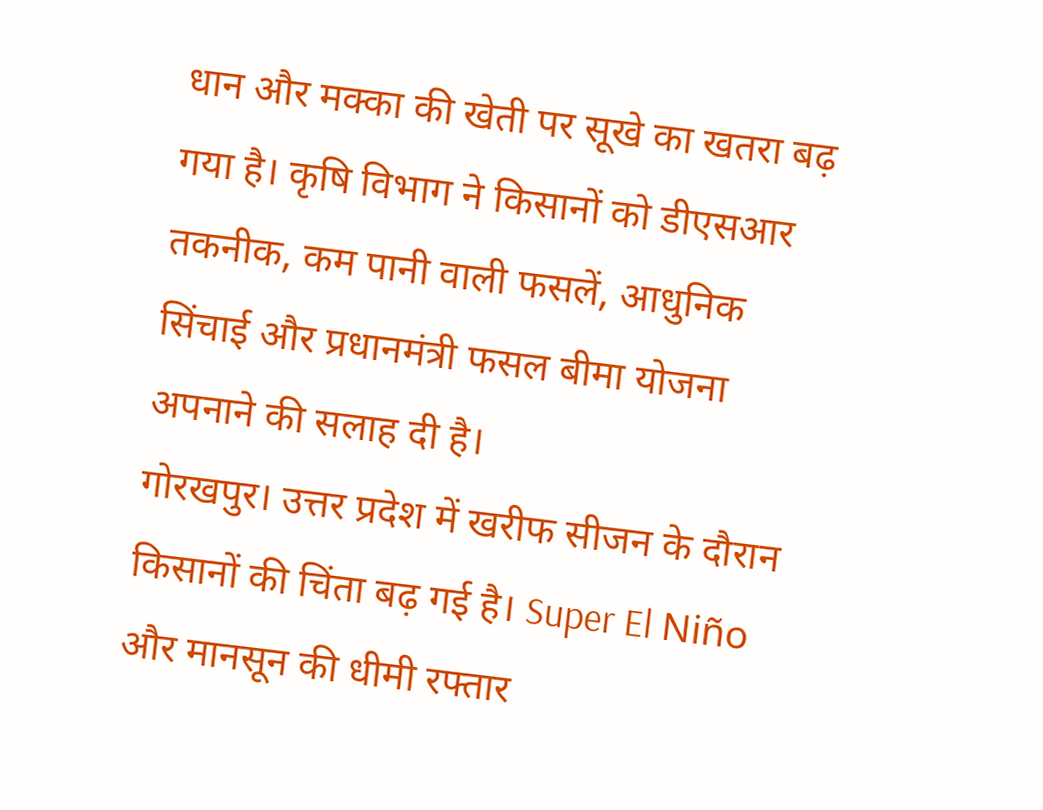धान और मक्का की खेती पर सूखे का खतरा बढ़ गया है। कृषि विभाग ने किसानों को डीएसआर तकनीक, कम पानी वाली फसलें, आधुनिक सिंचाई और प्रधानमंत्री फसल बीमा योजना अपनाने की सलाह दी है।
गोरखपुर। उत्तर प्रदेश में खरीफ सीजन के दौरान किसानों की चिंता बढ़ गई है। Super El Niño और मानसून की धीमी रफ्तार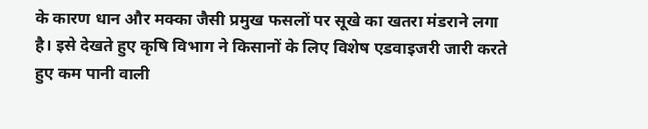के कारण धान और मक्का जैसी प्रमुख फसलों पर सूखे का खतरा मंडराने लगा है। इसे देखते हुए कृषि विभाग ने किसानों के लिए विशेष एडवाइजरी जारी करते हुए कम पानी वाली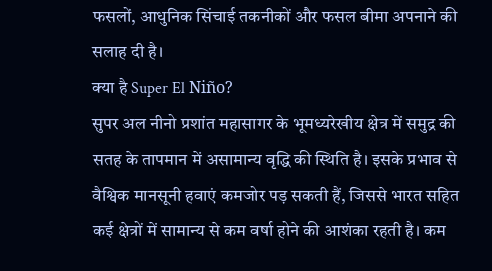फसलों, आधुनिक सिंचाई तकनीकों और फसल बीमा अपनाने की सलाह दी है।
क्या है Super El Niño?
सुपर अल नीनो प्रशांत महासागर के भूमध्यरेखीय क्षेत्र में समुद्र की सतह के तापमान में असामान्य वृद्धि की स्थिति है। इसके प्रभाव से वैश्विक मानसूनी हवाएं कमजोर पड़ सकती हैं, जिससे भारत सहित कई क्षेत्रों में सामान्य से कम वर्षा होने की आशंका रहती है। कम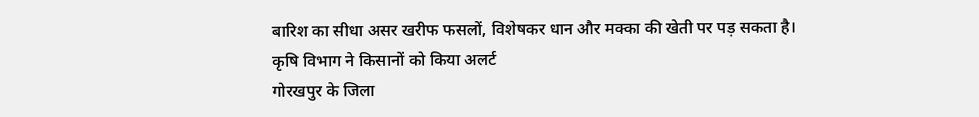बारिश का सीधा असर खरीफ फसलों, विशेषकर धान और मक्का की खेती पर पड़ सकता है।
कृषि विभाग ने किसानों को किया अलर्ट
गोरखपुर के जिला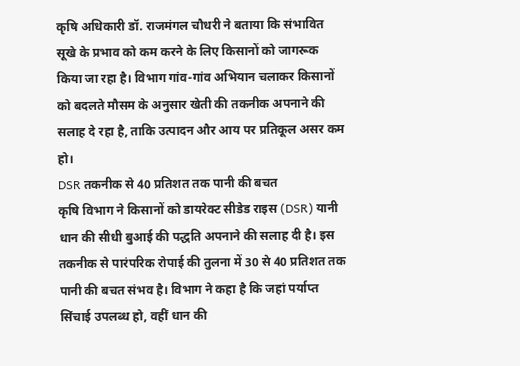कृषि अधिकारी डॉ. राजमंगल चौधरी ने बताया कि संभावित सूखे के प्रभाव को कम करने के लिए किसानों को जागरूक किया जा रहा है। विभाग गांव-गांव अभियान चलाकर किसानों को बदलते मौसम के अनुसार खेती की तकनीक अपनाने की सलाह दे रहा है, ताकि उत्पादन और आय पर प्रतिकूल असर कम हो।
DSR तकनीक से 40 प्रतिशत तक पानी की बचत
कृषि विभाग ने किसानों को डायरेक्ट सीडेड राइस (DSR) यानी धान की सीधी बुआई की पद्धति अपनाने की सलाह दी है। इस तकनीक से पारंपरिक रोपाई की तुलना में 30 से 40 प्रतिशत तक पानी की बचत संभव है। विभाग ने कहा है कि जहां पर्याप्त सिंचाई उपलब्ध हो, वहीं धान की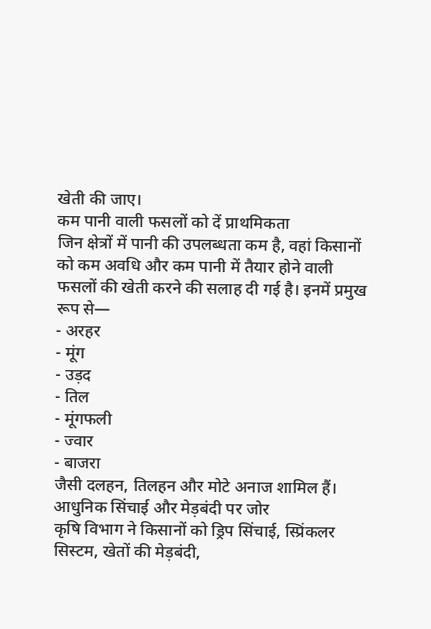खेती की जाए।
कम पानी वाली फसलों को दें प्राथमिकता
जिन क्षेत्रों में पानी की उपलब्धता कम है, वहां किसानों को कम अवधि और कम पानी में तैयार होने वाली फसलों की खेती करने की सलाह दी गई है। इनमें प्रमुख रूप से—
- अरहर
- मूंग
- उड़द
- तिल
- मूंगफली
- ज्वार
- बाजरा
जैसी दलहन, तिलहन और मोटे अनाज शामिल हैं।
आधुनिक सिंचाई और मेड़बंदी पर जोर
कृषि विभाग ने किसानों को ड्रिप सिंचाई, स्प्रिंकलर सिस्टम, खेतों की मेड़बंदी,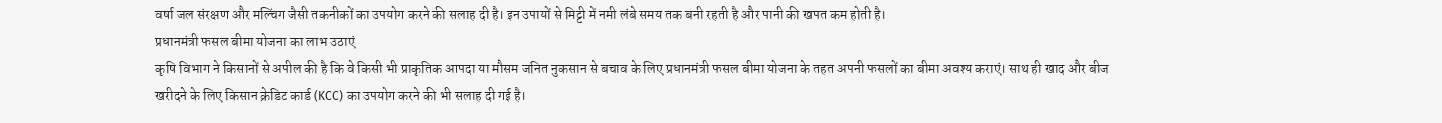वर्षा जल संरक्षण और मल्चिंग जैसी तकनीकों का उपयोग करने की सलाह दी है। इन उपायों से मिट्टी में नमी लंबे समय तक बनी रहती है और पानी की खपत कम होती है।
प्रधानमंत्री फसल बीमा योजना का लाभ उठाएं
कृषि विभाग ने किसानों से अपील की है कि वे किसी भी प्राकृतिक आपदा या मौसम जनित नुकसान से बचाव के लिए प्रधानमंत्री फसल बीमा योजना के तहत अपनी फसलों का बीमा अवश्य कराएं। साथ ही खाद और बीज खरीदने के लिए किसान क्रेडिट कार्ड (KCC) का उपयोग करने की भी सलाह दी गई है।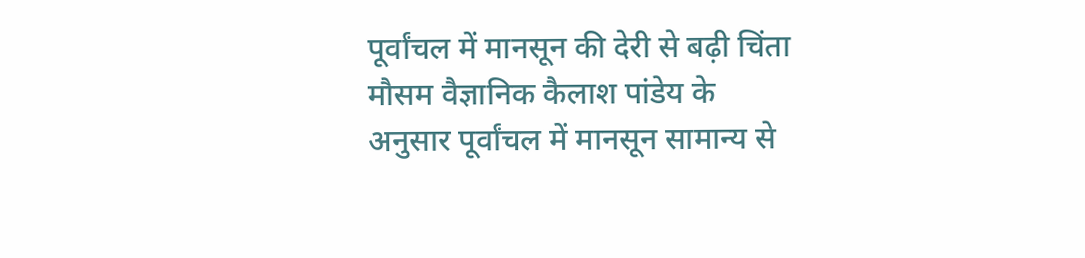पूर्वांचल में मानसून की देरी से बढ़ी चिंता
मौसम वैज्ञानिक कैलाश पांडेय के अनुसार पूर्वांचल में मानसून सामान्य से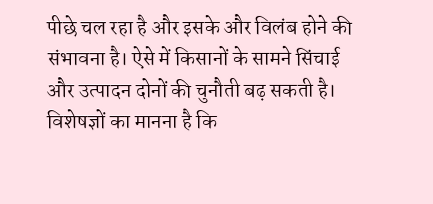पीछे चल रहा है और इसके और विलंब होने की संभावना है। ऐसे में किसानों के सामने सिंचाई और उत्पादन दोनों की चुनौती बढ़ सकती है। विशेषज्ञों का मानना है कि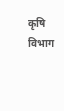कृषि विभाग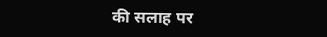की सलाह पर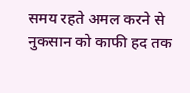समय रहते अमल करने से नुकसान को काफी हद तक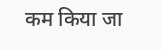कम किया जा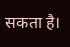सकता है।